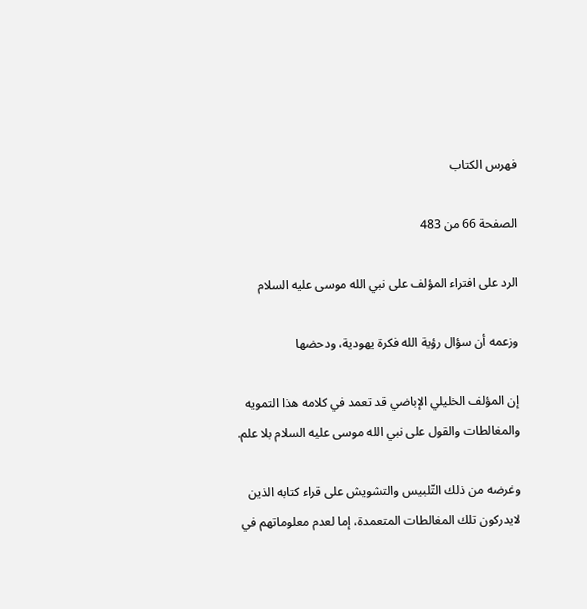فهرس الكتاب

الصفحة 66 من 483

الرد على افتراء المؤلف على نبي الله موسى عليه السلام

وزعمه أن سؤال رؤية الله فكرة يهودية، ودحضها

إن المؤلف الخليلي الإباضي قد تعمد في كلامه هذا التمويه والمغالطات والقول على نبي الله موسى عليه السلام بلا علم.

وغرضه من ذلك التّلبيس والتشويش على قراء كتابه الذين لايدركون تلك المغالطات المتعمدة، إما لعدم معلوماتهم في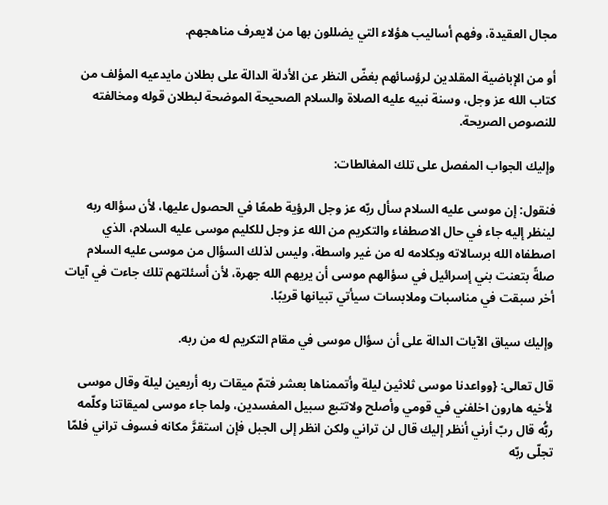مجال العقيدة، وفهم أساليب هؤلاء التي يضللون بها من لايعرف مناهجهم.

أو من الإباضية المقلدين لرؤسائهم بغضّ النظر عن الأدلة الدالة على بطلان مايدعيه المؤلف من كتاب الله عز وجل، وسنة نبيه عليه الصلاة والسلام الصحيحة الموضحة لبطلان قوله ومخالفته للنصوص الصريحة.

وإليك الجواب المفصل على تلك المغالطات:

فنقول: إن موسى عليه السلام سأل ربّه عز وجل الرؤية طمعًا في الحصول عليها، لأن سؤاله ربه لينظر إليه جاء في حال الاصطفاء والتكريم من الله عز وجل للكليم موسى عليه السلام، الذي اصطفاه الله برسالاته وبكلامه له من غير واسطة، وليس لذلك السؤال من موسى عليه السلام صلةً بتعنت بني إسرائيل في سؤالهم موسى أن يريهم الله جهرة، لأن أسئلتهم تلك جاءت في آيات أخر سبقت في مناسبات وملابسات سيأتي تبيانها قريبًا.

وإليك سياق الآيات الدالة على أن سؤال موسى في مقام التكريم له من ربه.

قال تعالى: {وواعدنا موسى ثلاثين ليلة وأتممناها بعشر فتمّ ميقات ربه أربعين ليلة وقال موسى لأخيه هارون اخلفني في قومي وأصلح ولاتتبع سبيل المفسدين، ولما جاء موسى لميقاتنا وكلّمه ربُّه قال ربّ أرني أنظر إليك قال لن تراني ولكن انظر إلى الجبل فإن استقرَّ مكانه فسوف تراني فلمّا تجلّى ربّه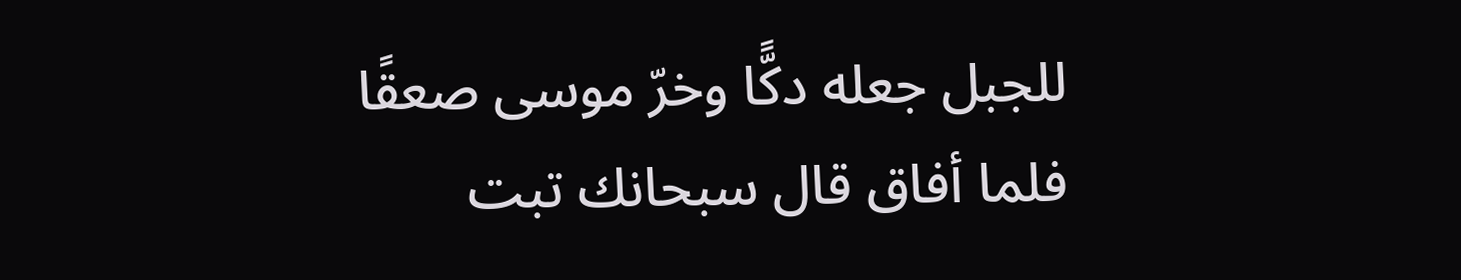للجبل جعله دكًّا وخرّ موسى صعقًا فلما أفاق قال سبحانك تبت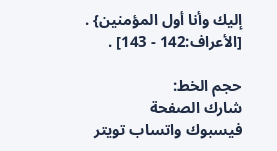إليك وأنا أول المؤمنين} . [الأعراف:142 - 143] .

حجم الخط:
شارك الصفحة
فيسبوك واتساب تويتر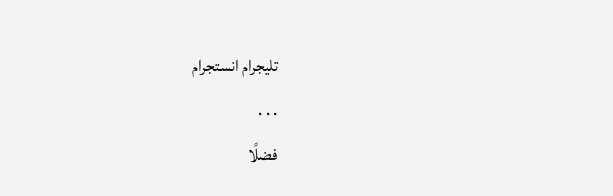تليجرام انستجرام
. . .
فضلًا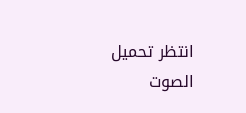انتظر تحميل الصوت